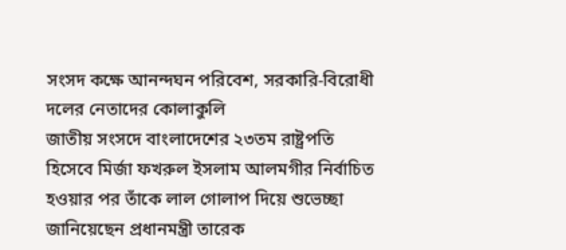সংসদ কক্ষে আনন্দঘন পরিবেশ, সরকারি-বিরোধী দলের নেতাদের কোলাকুলি
জাতীয় সংসদে বাংলাদেশের ২৩তম রাষ্ট্রপতি হিসেবে মির্জা ফখরুল ইসলাম আলমগীর নির্বাচিত হওয়ার পর তাঁকে লাল গোলাপ দিয়ে শুভেচ্ছা জানিয়েছেন প্রধানমন্ত্রী তারেক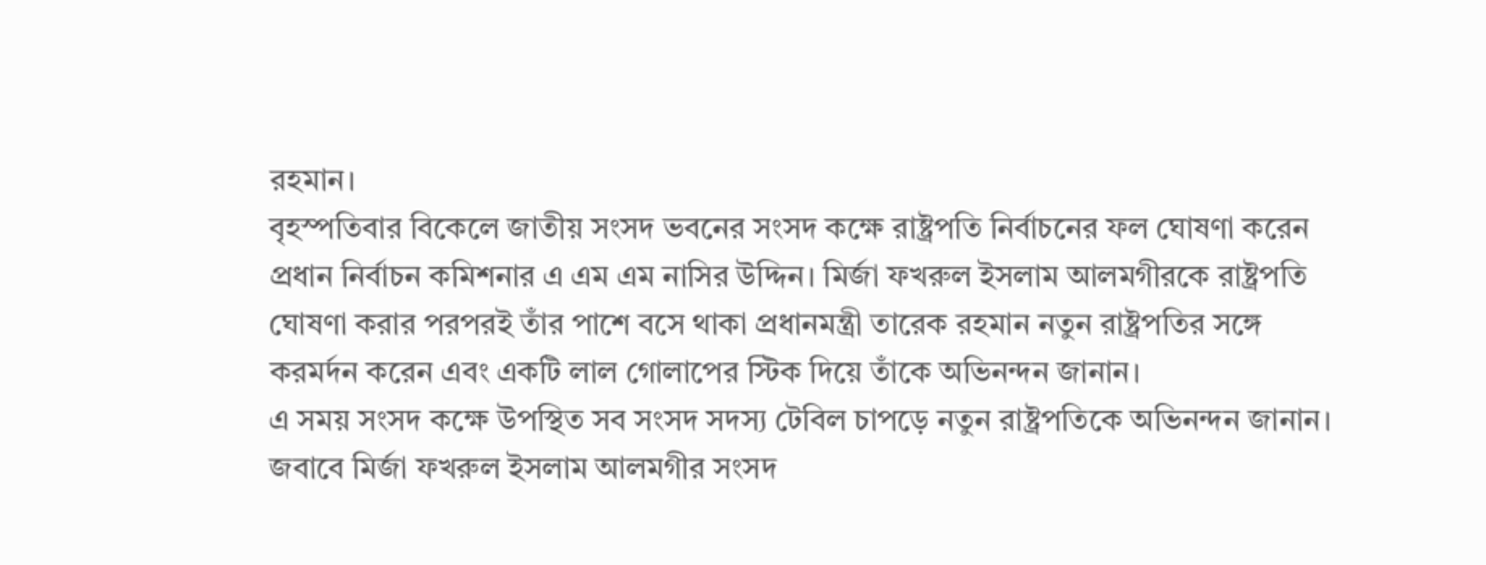রহমান।
বৃহস্পতিবার বিকেলে জাতীয় সংসদ ভবনের সংসদ কক্ষে রাষ্ট্রপতি নির্বাচনের ফল ঘোষণা করেন প্রধান নির্বাচন কমিশনার এ এম এম নাসির উদ্দিন। মির্জা ফখরুল ইসলাম আলমগীরকে রাষ্ট্রপতি ঘোষণা করার পরপরই তাঁর পাশে বসে থাকা প্রধানমন্ত্রী তারেক রহমান নতুন রাষ্ট্রপতির সঙ্গে করমর্দন করেন এবং একটি লাল গোলাপের স্টিক দিয়ে তাঁকে অভিনন্দন জানান।
এ সময় সংসদ কক্ষে উপস্থিত সব সংসদ সদস্য টেবিল চাপড়ে নতুন রাষ্ট্রপতিকে অভিনন্দন জানান। জবাবে মির্জা ফখরুল ইসলাম আলমগীর সংসদ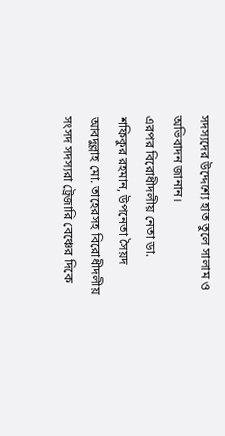সদস্যদের উদ্দেশ্যে হাত তুলে সালাম ও অভিবাদন জানান।
এরপর বিরোধীদলীয় নেতা ডা. শফিকুর রহমান, উপনেতা সৈয়দ আবদুল্লাহ মো. তাহেরসহ বিরোধীদলীয় সংসদ সদস্যরা ট্রেজারি বেঞ্চের দিকে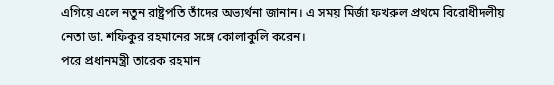এগিয়ে এলে নতুন রাষ্ট্রপতি তাঁদের অভ্যর্থনা জানান। এ সময় মির্জা ফখরুল প্রথমে বিরোধীদলীয় নেতা ডা. শফিকুর রহমানের সঙ্গে কোলাকুলি করেন।
পরে প্রধানমন্ত্রী তারেক রহমান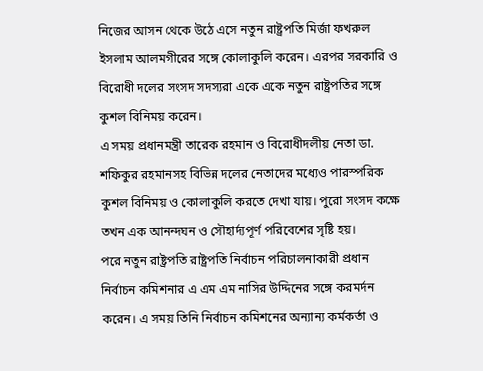নিজের আসন থেকে উঠে এসে নতুন রাষ্ট্রপতি মির্জা ফখরুল ইসলাম আলমগীরের সঙ্গে কোলাকুলি করেন। এরপর সরকারি ও বিরোধী দলের সংসদ সদস্যরা একে একে নতুন রাষ্ট্রপতির সঙ্গে কুশল বিনিময় করেন।
এ সময় প্রধানমন্ত্রী তারেক রহমান ও বিরোধীদলীয় নেতা ডা. শফিকুর রহমানসহ বিভিন্ন দলের নেতাদের মধ্যেও পারস্পরিক কুশল বিনিময় ও কোলাকুলি করতে দেখা যায়। পুরো সংসদ কক্ষে তখন এক আনন্দঘন ও সৌহার্দ্যপূর্ণ পরিবেশের সৃষ্টি হয়।
পরে নতুন রাষ্ট্রপতি রাষ্ট্রপতি নির্বাচন পরিচালনাকারী প্রধান নির্বাচন কমিশনার এ এম এম নাসির উদ্দিনের সঙ্গে করমর্দন করেন। এ সময় তিনি নির্বাচন কমিশনের অন্যান্য কর্মকর্তা ও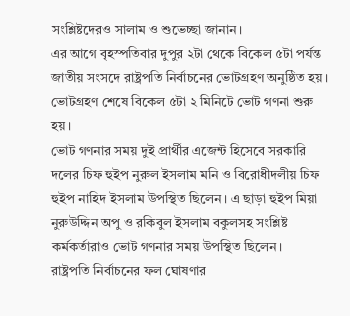সংশ্লিষ্টদেরও সালাম ও শুভেচ্ছা জানান।
এর আগে বৃহস্পতিবার দুপুর ২টা থেকে বিকেল ৫টা পর্যন্ত জাতীয় সংসদে রাষ্ট্রপতি নির্বাচনের ভোটগ্রহণ অনুষ্ঠিত হয়। ভোটগ্রহণ শেষে বিকেল ৫টা ২ মিনিটে ভোট গণনা শুরু হয়।
ভোট গণনার সময় দুই প্রার্থীর এজেন্ট হিসেবে সরকারি দলের চিফ হুইপ নুরুল ইসলাম মনি ও বিরোধীদলীয় চিফ হুইপ নাহিদ ইসলাম উপস্থিত ছিলেন। এ ছাড়া হুইপ মিয়া নুরুউদ্দিন অপু ও রকিবুল ইসলাম বকুলসহ সংশ্লিষ্ট কর্মকর্তারাও ভোট গণনার সময় উপস্থিত ছিলেন।
রাষ্ট্রপতি নির্বাচনের ফল ঘোষণার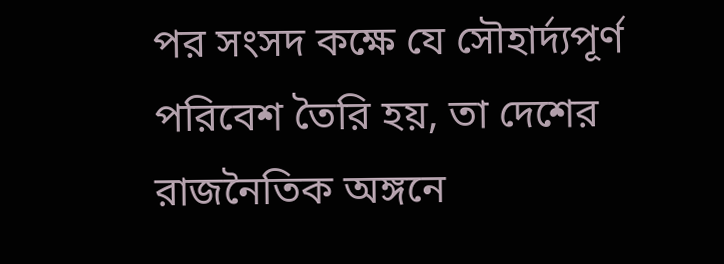পর সংসদ কক্ষে যে সৌহার্দ্যপূর্ণ পরিবেশ তৈরি হয়, তা দেশের রাজনৈতিক অঙ্গনে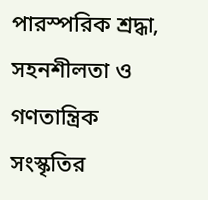পারস্পরিক শ্রদ্ধা, সহনশীলতা ও গণতান্ত্রিক সংস্কৃতির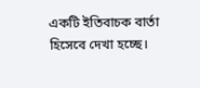একটি ইতিবাচক বার্তা হিসেবে দেখা হচ্ছে।